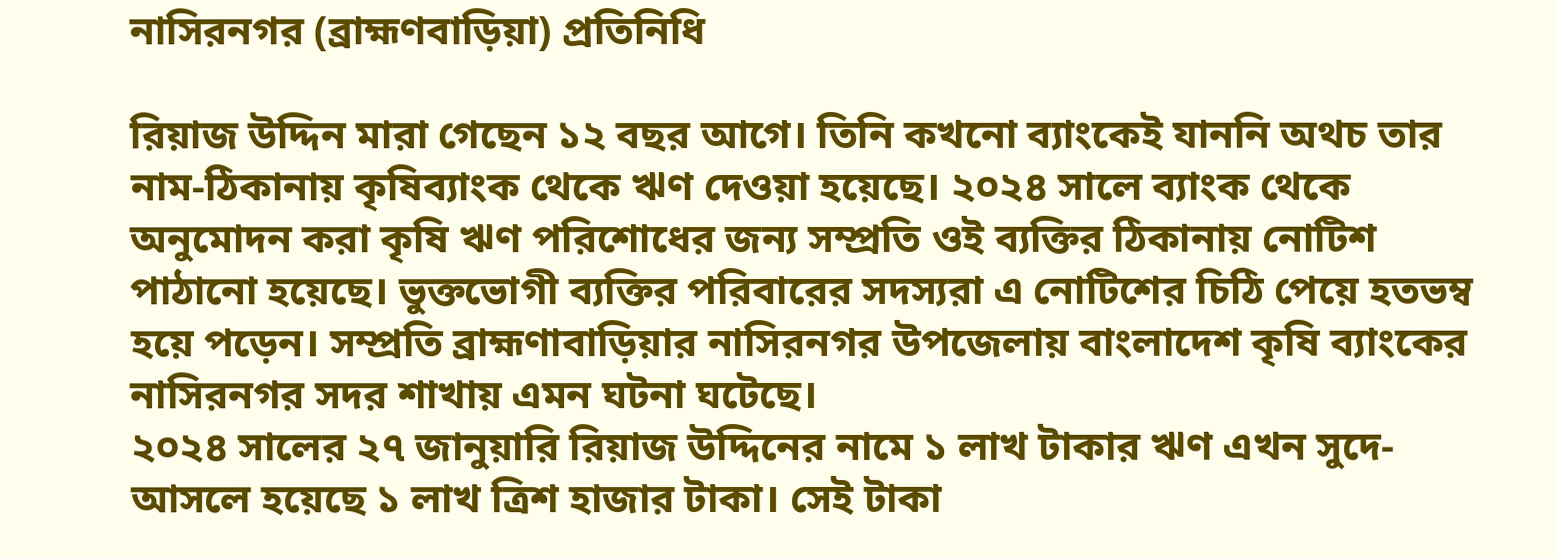নাসিরনগর (ব্রাহ্মণবাড়িয়া) প্রতিনিধি

রিয়াজ উদ্দিন মারা গেছেন ১২ বছর আগে। তিনি কখনো ব্যাংকেই যাননি অথচ তার নাম-ঠিকানায় কৃষিব্যাংক থেকে ঋণ দেওয়া হয়েছে। ২০২৪ সালে ব্যাংক থেকে অনুমোদন করা কৃষি ঋণ পরিশোধের জন্য সম্প্রতি ওই ব্যক্তির ঠিকানায় নোটিশ পাঠানো হয়েছে। ভুক্তভোগী ব্যক্তির পরিবারের সদস্যরা এ নোটিশের চিঠি পেয়ে হতভম্ব হয়ে পড়েন। সম্প্রতি ব্রাহ্মণাবাড়িয়ার নাসিরনগর উপজেলায় বাংলাদেশ কৃষি ব্যাংকের নাসিরনগর সদর শাখায় এমন ঘটনা ঘটেছে।
২০২৪ সালের ২৭ জানুয়ারি রিয়াজ উদ্দিনের নামে ১ লাখ টাকার ঋণ এখন সুদে-আসলে হয়েছে ১ লাখ ত্রিশ হাজার টাকা। সেই টাকা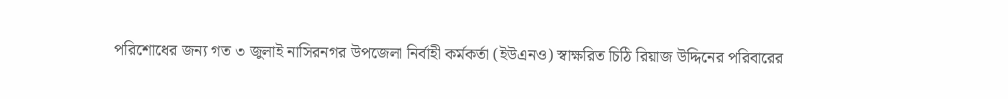পরিশোধের জন্য গত ৩ জুলাই নাসিরনগর উপজেলা নির্বাহী কর্মকর্তা (ইউএনও) স্বাক্ষরিত চিঠি রিয়াজ উদ্দিনের পরিবারের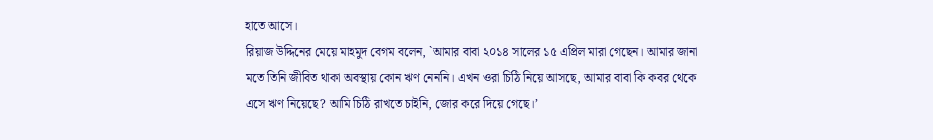হাতে আসে।
রিয়াজ উদ্দিনের মেয়ে মাহমুদ বেগম বলেন, `আমার বাবা ২০১৪ সালের ১৫ এপ্রিল মারা গেছেন। আমার জানা মতে তিনি জীবিত থাকা অবস্থায় কোন ঋণ নেননি। এখন ওরা চিঠি নিয়ে আসছে, আমার বাবা কি কবর থেকে এসে ঋণ নিয়েছে? আমি চিঠি রাখতে চাইনি, জোর করে দিয়ে গেছে।’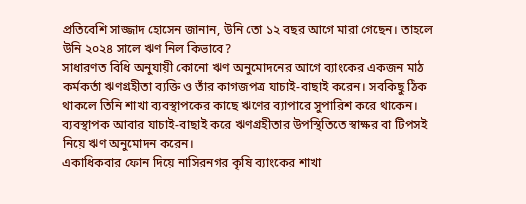প্রতিবেশি সাজ্জাদ হোসেন জানান, উনি তো ১২ বছর আগে মারা গেছেন। তাহলে উনি ২০২৪ সালে ঋণ নিল কিভাবে?
সাধারণত বিধি অনুযায়ী কোনো ঋণ অনুমোদনের আগে ব্যাংকের একজন মাঠ কর্মকর্তা ঋণগ্রহীতা ব্যক্তি ও তাঁর কাগজপত্র যাচাই-বাছাই করেন। সবকিছু ঠিক থাকলে তিনি শাখা ব্যবস্থাপকের কাছে ঋণের ব্যাপারে সুপারিশ করে থাকেন। ব্যবস্থাপক আবার যাচাই-বাছাই করে ঋণগ্রহীতার উপস্থিতিতে স্বাক্ষর বা টিপসই নিয়ে ঋণ অনুমোদন করেন।
একাধিকবার ফোন দিয়ে নাসিরনগর কৃষি ব্যাংকের শাখা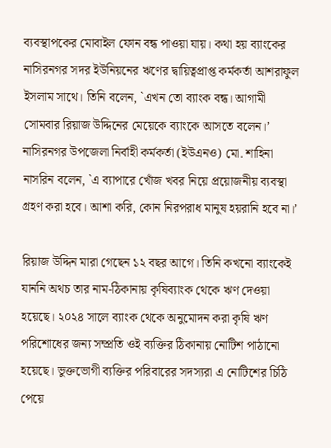ব্যবস্থাপকের মোবাইল ফোন বন্ধ পাওয়া যায়। কথা হয় ব্যাংকের নাসিরনগর সদর ইউনিয়নের ঋণের দ্বায়িত্বপ্রাপ্ত কর্মকর্তা আশরাফুল ইসলাম সাথে। তিনি বলেন, `এখন তো ব্যাংক বন্ধ। আগামী সোমবার রিয়াজ উদ্দিনের মেয়েকে ব্যাংকে আসতে বলেন।’
নাসিরনগর উপজেলা নির্বাহী কর্মকর্তা (ইউএনও) মো. শাহিনা নাসরিন বলেন, `এ ব্যাপারে খোঁজ খবর নিয়ে প্রয়োজনীয় ব্যবস্থা গ্রহণ করা হবে। আশা করি, কোন নিরপরাধ মানুষ হয়রানি হবে না।’

রিয়াজ উদ্দিন মারা গেছেন ১২ বছর আগে। তিনি কখনো ব্যাংকেই যাননি অথচ তার নাম-ঠিকানায় কৃষিব্যাংক থেকে ঋণ দেওয়া হয়েছে। ২০২৪ সালে ব্যাংক থেকে অনুমোদন করা কৃষি ঋণ পরিশোধের জন্য সম্প্রতি ওই ব্যক্তির ঠিকানায় নোটিশ পাঠানো হয়েছে। ভুক্তভোগী ব্যক্তির পরিবারের সদস্যরা এ নোটিশের চিঠি পেয়ে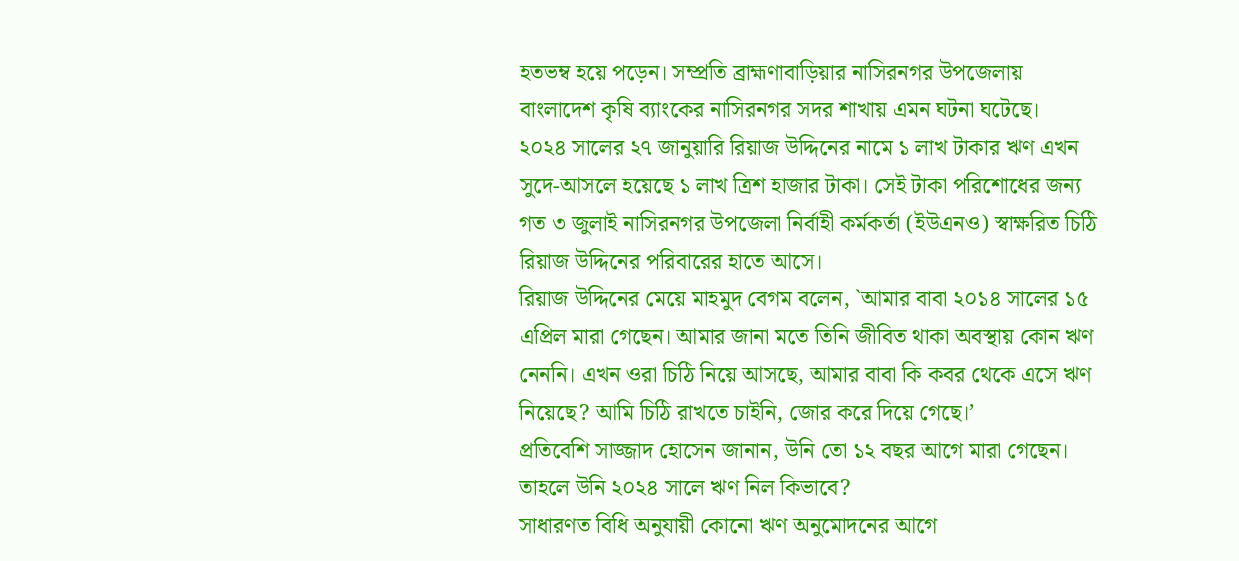হতভম্ব হয়ে পড়েন। সম্প্রতি ব্রাহ্মণাবাড়িয়ার নাসিরনগর উপজেলায় বাংলাদেশ কৃষি ব্যাংকের নাসিরনগর সদর শাখায় এমন ঘটনা ঘটেছে।
২০২৪ সালের ২৭ জানুয়ারি রিয়াজ উদ্দিনের নামে ১ লাখ টাকার ঋণ এখন সুদে-আসলে হয়েছে ১ লাখ ত্রিশ হাজার টাকা। সেই টাকা পরিশোধের জন্য গত ৩ জুলাই নাসিরনগর উপজেলা নির্বাহী কর্মকর্তা (ইউএনও) স্বাক্ষরিত চিঠি রিয়াজ উদ্দিনের পরিবারের হাতে আসে।
রিয়াজ উদ্দিনের মেয়ে মাহমুদ বেগম বলেন, `আমার বাবা ২০১৪ সালের ১৫ এপ্রিল মারা গেছেন। আমার জানা মতে তিনি জীবিত থাকা অবস্থায় কোন ঋণ নেননি। এখন ওরা চিঠি নিয়ে আসছে, আমার বাবা কি কবর থেকে এসে ঋণ নিয়েছে? আমি চিঠি রাখতে চাইনি, জোর করে দিয়ে গেছে।’
প্রতিবেশি সাজ্জাদ হোসেন জানান, উনি তো ১২ বছর আগে মারা গেছেন। তাহলে উনি ২০২৪ সালে ঋণ নিল কিভাবে?
সাধারণত বিধি অনুযায়ী কোনো ঋণ অনুমোদনের আগে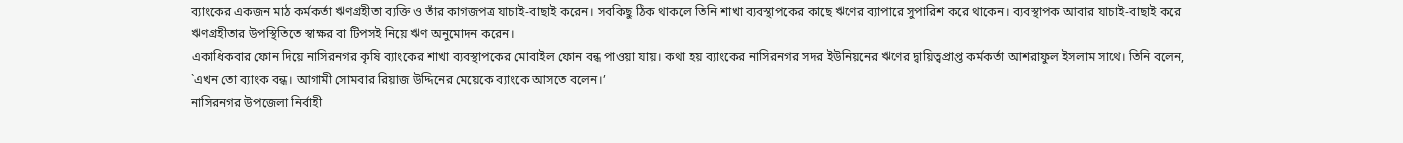ব্যাংকের একজন মাঠ কর্মকর্তা ঋণগ্রহীতা ব্যক্তি ও তাঁর কাগজপত্র যাচাই-বাছাই করেন। সবকিছু ঠিক থাকলে তিনি শাখা ব্যবস্থাপকের কাছে ঋণের ব্যাপারে সুপারিশ করে থাকেন। ব্যবস্থাপক আবার যাচাই-বাছাই করে ঋণগ্রহীতার উপস্থিতিতে স্বাক্ষর বা টিপসই নিয়ে ঋণ অনুমোদন করেন।
একাধিকবার ফোন দিয়ে নাসিরনগর কৃষি ব্যাংকের শাখা ব্যবস্থাপকের মোবাইল ফোন বন্ধ পাওয়া যায়। কথা হয় ব্যাংকের নাসিরনগর সদর ইউনিয়নের ঋণের দ্বায়িত্বপ্রাপ্ত কর্মকর্তা আশরাফুল ইসলাম সাথে। তিনি বলেন, `এখন তো ব্যাংক বন্ধ। আগামী সোমবার রিয়াজ উদ্দিনের মেয়েকে ব্যাংকে আসতে বলেন।’
নাসিরনগর উপজেলা নির্বাহী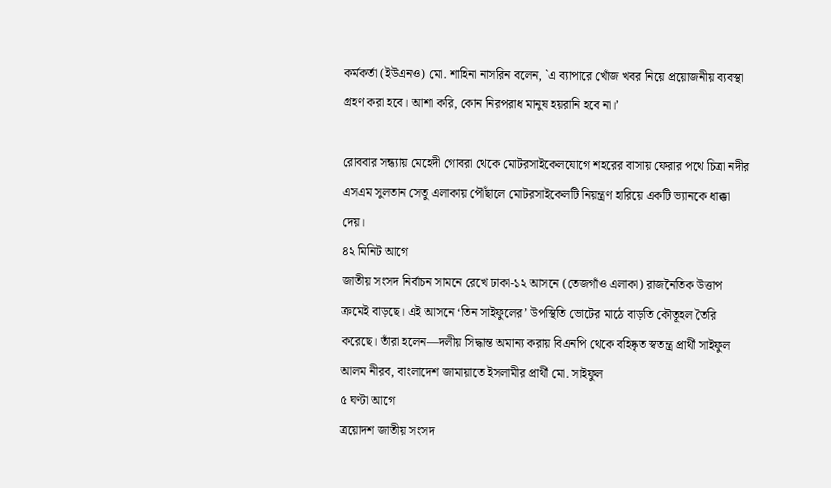কর্মকর্তা (ইউএনও) মো. শাহিনা নাসরিন বলেন, `এ ব্যাপারে খোঁজ খবর নিয়ে প্রয়োজনীয় ব্যবস্থা গ্রহণ করা হবে। আশা করি, কোন নিরপরাধ মানুষ হয়রানি হবে না।’

রোববার সন্ধ্যায় মেহেদী গোবরা থেকে মোটরসাইকেলযোগে শহরের বাসায় ফেরার পথে চিত্রা নদীর এসএম সুলতান সেতু এলাকায় পৌঁছালে মোটরসাইকেলটি নিয়ন্ত্রণ হারিয়ে একটি ভ্যানকে ধাক্কা দেয়।
৪২ মিনিট আগে
জাতীয় সংসদ নির্বাচন সামনে রেখে ঢাকা-১২ আসনে (তেজগাঁও এলাকা) রাজনৈতিক উত্তাপ ক্রমেই বাড়ছে। এই আসনে ‘তিন সাইফুলের’ উপস্থিতি ভোটের মাঠে বাড়তি কৌতূহল তৈরি করেছে। তাঁরা হলেন—দলীয় সিদ্ধান্ত অমান্য করায় বিএনপি থেকে বহিষ্কৃত স্বতন্ত্র প্রার্থী সাইফুল আলম নীরব, বাংলাদেশ জামায়াতে ইসলামীর প্রার্থী মো. সাইফুল
৫ ঘণ্টা আগে
ত্রয়োদশ জাতীয় সংসদ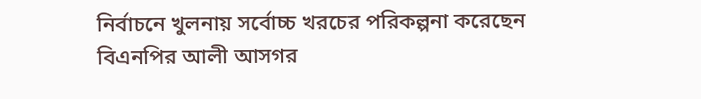নির্বাচনে খুলনায় সর্বোচ্চ খরচের পরিকল্পনা করেছেন বিএনপির আলী আসগর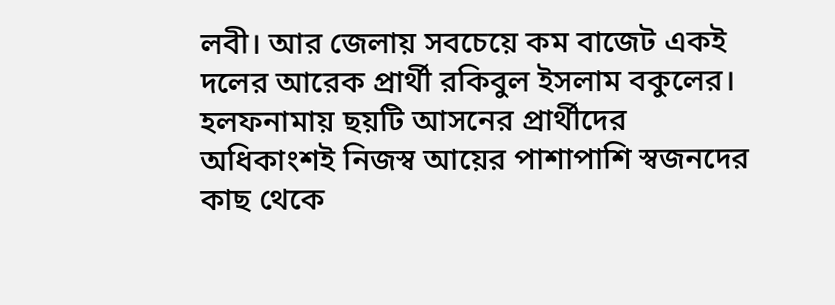লবী। আর জেলায় সবচেয়ে কম বাজেট একই দলের আরেক প্রার্থী রকিবুল ইসলাম বকুলের। হলফনামায় ছয়টি আসনের প্রার্থীদের অধিকাংশই নিজস্ব আয়ের পাশাপাশি স্বজনদের কাছ থেকে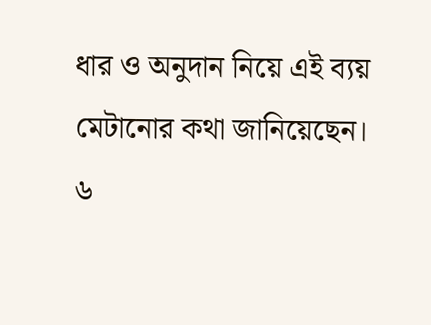ধার ও অনুদান নিয়ে এই ব্যয় মেটানোর কথা জানিয়েছেন।
৬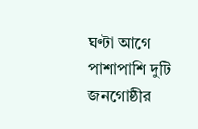ঘণ্টা আগে
পাশাপাশি দুটি জনগোষ্ঠীর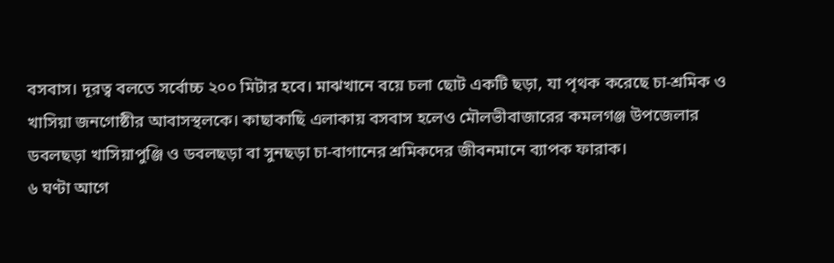বসবাস। দূরত্ব বলতে সর্বোচ্চ ২০০ মিটার হবে। মাঝখানে বয়ে চলা ছোট একটি ছড়া, যা পৃথক করেছে চা-শ্রমিক ও খাসিয়া জনগোষ্ঠীর আবাসস্থলকে। কাছাকাছি এলাকায় বসবাস হলেও মৌলভীবাজারের কমলগঞ্জ উপজেলার ডবলছড়া খাসিয়াপুঞ্জি ও ডবলছড়া বা সুনছড়া চা-বাগানের শ্রমিকদের জীবনমানে ব্যাপক ফারাক।
৬ ঘণ্টা আগে